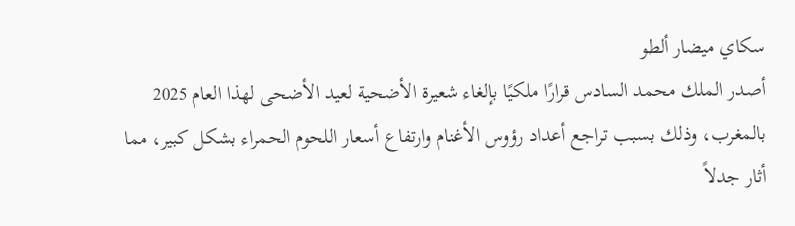سكاي ميضار ألطو
أصدر الملك محمد السادس قرارًا ملكيًا بإلغاء شعيرة الأضحية لعيد الأضحى لهذا العام 2025 بالمغرب، وذلك بسبب تراجع أعداد رؤوس الأغنام وارتفاع أسعار اللحوم الحمراء بشكل كبير، مما أثار جدلاً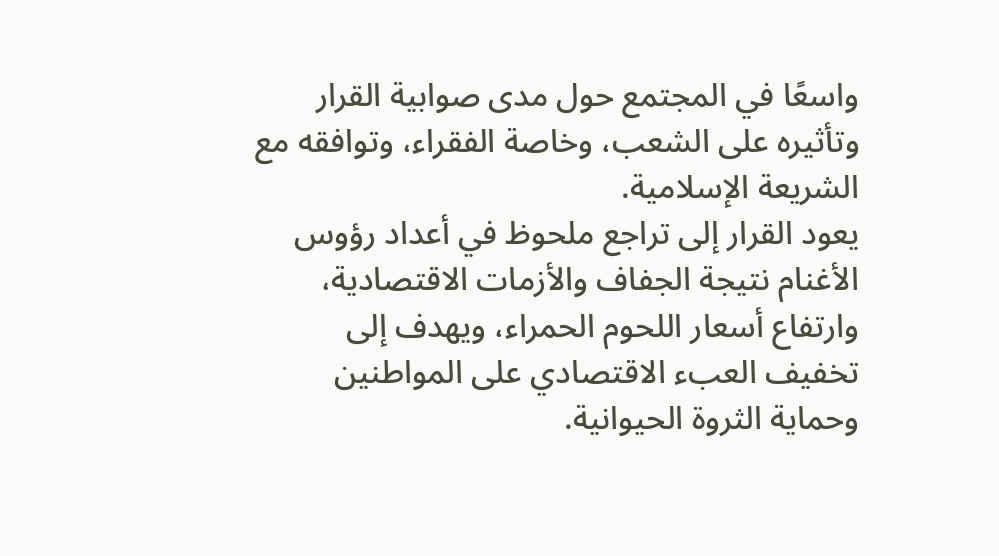واسعًا في المجتمع حول مدى صوابية القرار وتأثيره على الشعب، وخاصة الفقراء، وتوافقه مع الشريعة الإسلامية.
يعود القرار إلى تراجع ملحوظ في أعداد رؤوس الأغنام نتيجة الجفاف والأزمات الاقتصادية، وارتفاع أسعار اللحوم الحمراء، ويهدف إلى تخفيف العبء الاقتصادي على المواطنين وحماية الثروة الحيوانية.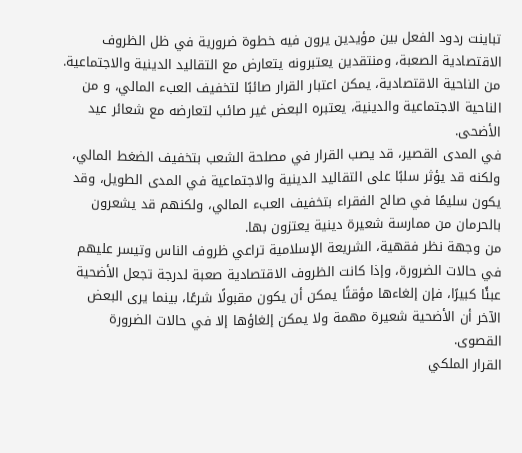تباينت ردود الفعل بين مؤيدين يرون فيه خطوة ضرورية في ظل الظروف الاقتصادية الصعبة، ومنتقدين يعتبرونه يتعارض مع التقاليد الدينية والاجتماعية.
من الناحية الاقتصادية، يمكن اعتبار القرار صائبًا لتخفيف العبء المالي، و من الناحية الاجتماعية والدينية، يعتبره البعض غير صائب لتعارضه مع شعائر عيد الأضحى.
في المدى القصير، قد يصب القرار في مصلحة الشعب بتخفيف الضغط المالي، ولكنه قد يؤثر سلبًا على التقاليد الدينية والاجتماعية في المدى الطويل، وقد يكون سليمًا في صالح الفقراء بتخفيف العبء المالي، ولكنهم قد يشعرون بالحرمان من ممارسة شعيرة دينية يعتزون بها.
من وجهة نظر فقهية، الشريعة الإسلامية تراعي ظروف الناس وتيسر عليهم في حالات الضرورة، وإذا كانت الظروف الاقتصادية صعبة لدرجة تجعل الأضحية عبئًا كبيرًا، فإن إلغاءها مؤقتًا يمكن أن يكون مقبولًا شرعًا، بينما يرى البعض الآخر أن الأضحية شعيرة مهمة ولا يمكن إلغاؤها إلا في حالات الضرورة القصوى.
القرار الملكي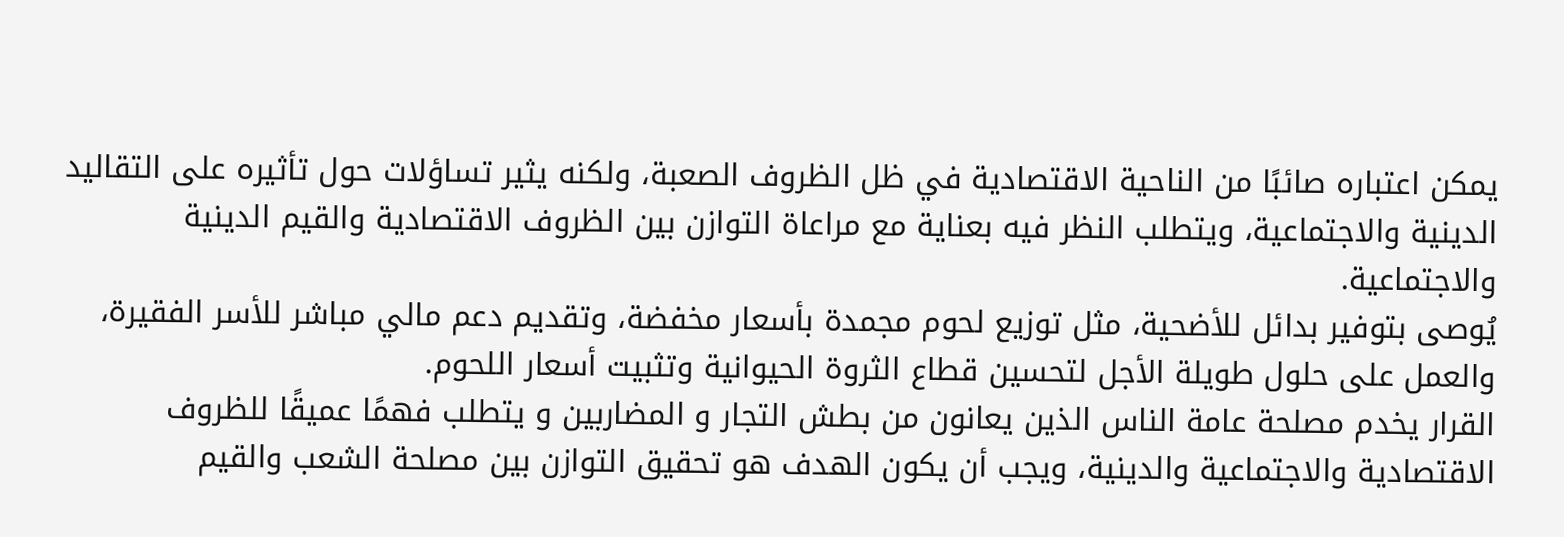يمكن اعتباره صائبًا من الناحية الاقتصادية في ظل الظروف الصعبة، ولكنه يثير تساؤلات حول تأثيره على التقاليد الدينية والاجتماعية، ويتطلب النظر فيه بعناية مع مراعاة التوازن بين الظروف الاقتصادية والقيم الدينية والاجتماعية.
يُوصى بتوفير بدائل للأضحية، مثل توزيع لحوم مجمدة بأسعار مخفضة، وتقديم دعم مالي مباشر للأسر الفقيرة، والعمل على حلول طويلة الأجل لتحسين قطاع الثروة الحيوانية وتثبيت أسعار اللحوم.
القرار يخدم مصلحة عامة الناس الذين يعانون من بطش التجار و المضاربين و يتطلب فهمًا عميقًا للظروف الاقتصادية والاجتماعية والدينية، ويجب أن يكون الهدف هو تحقيق التوازن بين مصلحة الشعب والقيم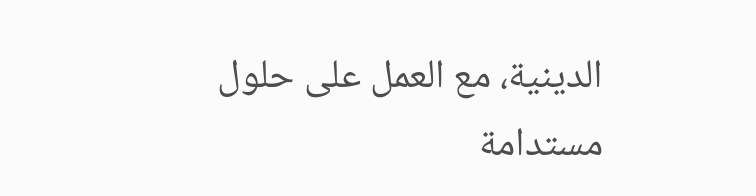الدينية، مع العمل على حلول مستدامة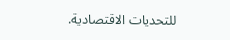للتحديات الاقتصادية.